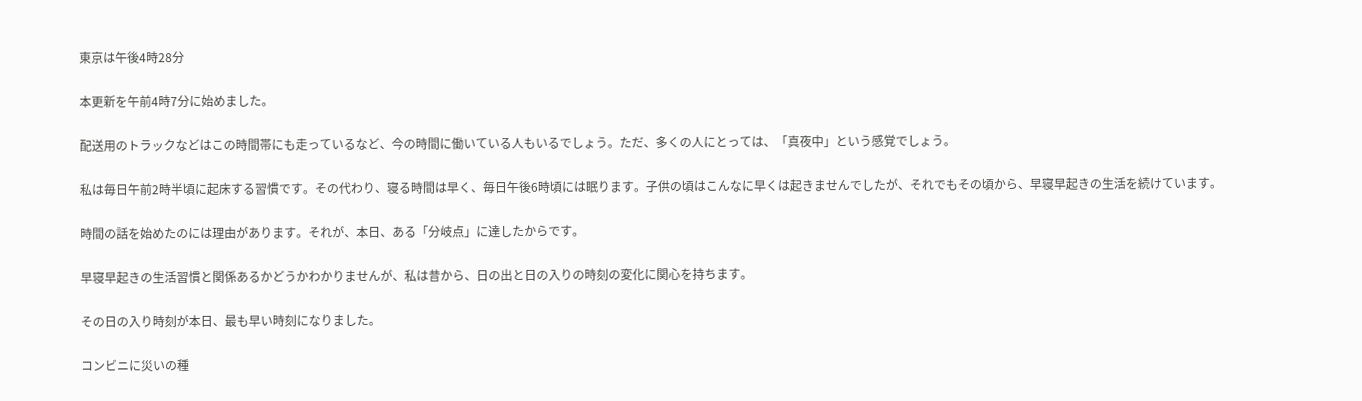東京は午後4時28分

本更新を午前4時7分に始めました。

配送用のトラックなどはこの時間帯にも走っているなど、今の時間に働いている人もいるでしょう。ただ、多くの人にとっては、「真夜中」という感覚でしょう。

私は毎日午前2時半頃に起床する習慣です。その代わり、寝る時間は早く、毎日午後6時頃には眠ります。子供の頃はこんなに早くは起きませんでしたが、それでもその頃から、早寝早起きの生活を続けています。

時間の話を始めたのには理由があります。それが、本日、ある「分岐点」に達したからです。

早寝早起きの生活習慣と関係あるかどうかわかりませんが、私は昔から、日の出と日の入りの時刻の変化に関心を持ちます。

その日の入り時刻が本日、最も早い時刻になりました。

コンビニに災いの種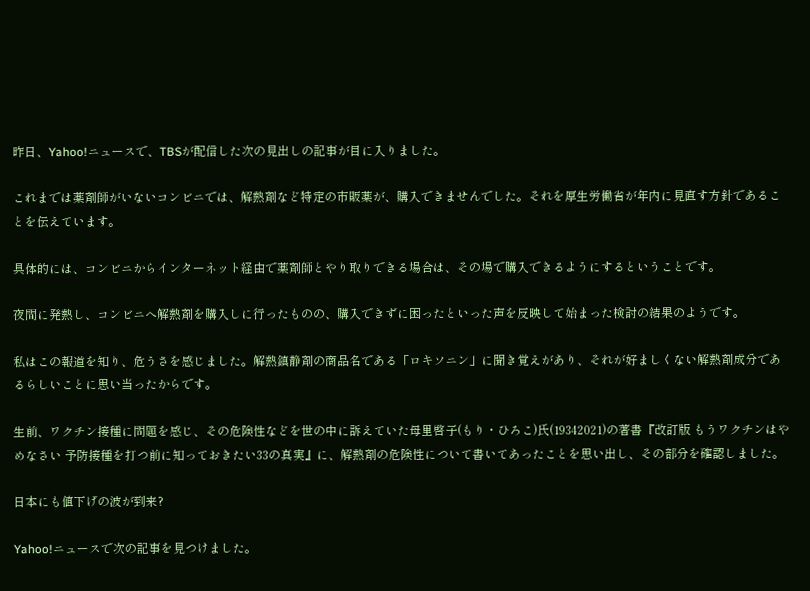昨日、Yahoo!ニュースで、TBSが配信した次の見出しの記事が目に入りました。

これまでは薬剤師がいないコンビニでは、解熱剤など特定の市販薬が、購入できませんでした。それを厚生労働省が年内に見直す方針であることを伝えています。

具体的には、コンビニからインターネット経由で薬剤師とやり取りできる場合は、その場で購入できるようにするということです。

夜間に発熱し、コンビニへ解熱剤を購入しに行ったものの、購入できずに困ったといった声を反映して始まった検討の結果のようです。

私はこの報道を知り、危うさを感じました。解熱鎮静剤の商品名である「ロキソニン」に聞き覚えがあり、それが好ましくない解熱剤成分であるらしいことに思い当ったからです。

生前、ワクチン接種に問題を感じ、その危険性などを世の中に訴えていた母里啓子(もり・ひろこ)氏(19342021)の著書『改訂版 もうワクチンはやめなさい 予防接種を打つ前に知っておきたい33の真実』に、解熱剤の危険性について書いてあったことを思い出し、その部分を確認しました。

日本にも値下げの波が到来?

Yahoo!ニュースで次の記事を見つけました。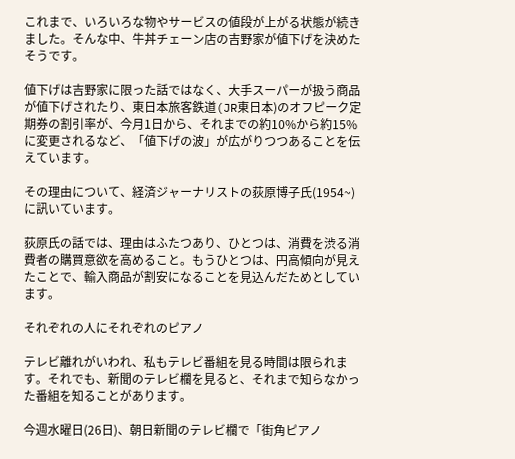これまで、いろいろな物やサービスの値段が上がる状態が続きました。そんな中、牛丼チェーン店の吉野家が値下げを決めたそうです。

値下げは吉野家に限った話ではなく、大手スーパーが扱う商品が値下げされたり、東日本旅客鉄道(JR東日本)のオフピーク定期券の割引率が、今月1日から、それまでの約10%から約15%に変更されるなど、「値下げの波」が広がりつつあることを伝えています。

その理由について、経済ジャーナリストの荻原博子氏(1954~)に訊いています。

荻原氏の話では、理由はふたつあり、ひとつは、消費を渋る消費者の購買意欲を高めること。もうひとつは、円高傾向が見えたことで、輸入商品が割安になることを見込んだためとしています。

それぞれの人にそれぞれのピアノ

テレビ離れがいわれ、私もテレビ番組を見る時間は限られます。それでも、新聞のテレビ欄を見ると、それまで知らなかった番組を知ることがあります。

今週水曜日(26日)、朝日新聞のテレビ欄で「街角ピアノ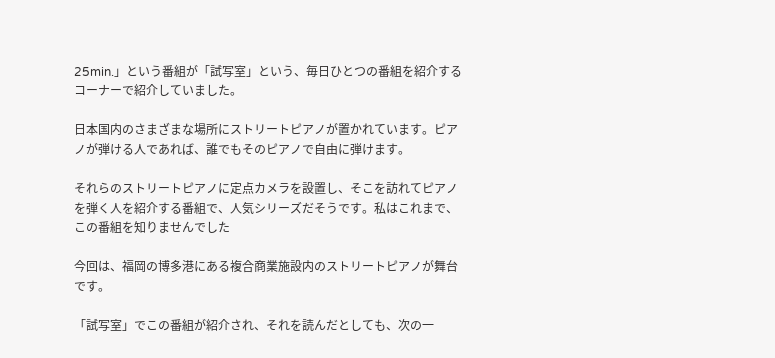25min.」という番組が「試写室」という、毎日ひとつの番組を紹介するコーナーで紹介していました。

日本国内のさまざまな場所にストリートピアノが置かれています。ピアノが弾ける人であれば、誰でもそのピアノで自由に弾けます。

それらのストリートピアノに定点カメラを設置し、そこを訪れてピアノを弾く人を紹介する番組で、人気シリーズだそうです。私はこれまで、この番組を知りませんでした

今回は、福岡の博多港にある複合商業施設内のストリートピアノが舞台です。

「試写室」でこの番組が紹介され、それを読んだとしても、次の一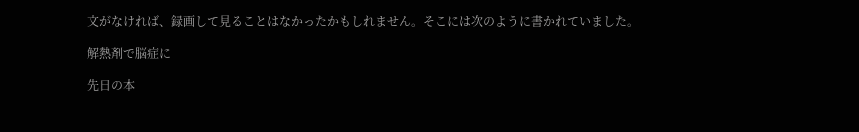文がなければ、録画して見ることはなかったかもしれません。そこには次のように書かれていました。

解熱剤で脳症に

先日の本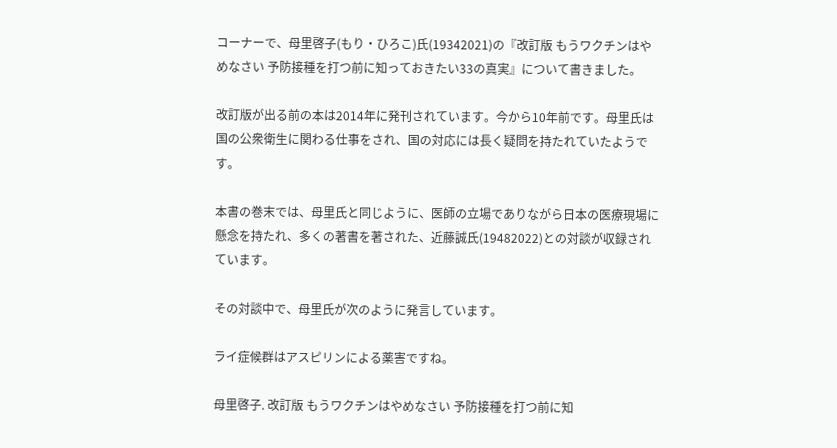コーナーで、母里啓子(もり・ひろこ)氏(19342021)の『改訂版 もうワクチンはやめなさい 予防接種を打つ前に知っておきたい33の真実』について書きました。

改訂版が出る前の本は2014年に発刊されています。今から10年前です。母里氏は国の公衆衛生に関わる仕事をされ、国の対応には長く疑問を持たれていたようです。

本書の巻末では、母里氏と同じように、医師の立場でありながら日本の医療現場に懸念を持たれ、多くの著書を著された、近藤誠氏(19482022)との対談が収録されています。

その対談中で、母里氏が次のように発言しています。

ライ症候群はアスピリンによる薬害ですね。

母里啓子. 改訂版 もうワクチンはやめなさい 予防接種を打つ前に知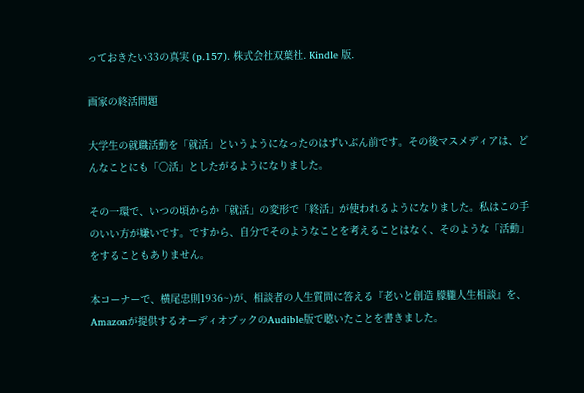っておきたい33の真実 (p.157). 株式会社双葉社. Kindle 版.

画家の終活問題

大学生の就職活動を「就活」というようになったのはずいぶん前です。その後マスメディアは、どんなことにも「〇活」としたがるようになりました。

その一環で、いつの頃からか「就活」の変形で「終活」が使われるようになりました。私はこの手のいい方が嫌いです。ですから、自分でそのようなことを考えることはなく、そのような「活動」をすることもありません。

本コーナーで、横尾忠則1936~)が、相談者の人生質問に答える『老いと創造 朦朧人生相談』を、Amazonが提供するオーディオブックのAudible版で聴いたことを書きました。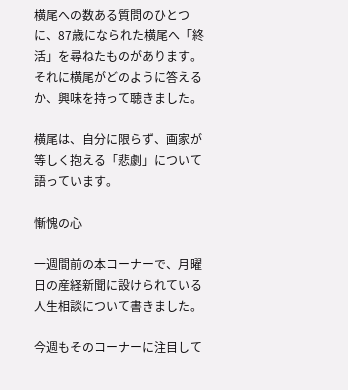横尾への数ある質問のひとつに、87歳になられた横尾へ「終活」を尋ねたものがあります。それに横尾がどのように答えるか、興味を持って聴きました。

横尾は、自分に限らず、画家が等しく抱える「悲劇」について語っています。

慚愧の心

一週間前の本コーナーで、月曜日の産経新聞に設けられている人生相談について書きました。

今週もそのコーナーに注目して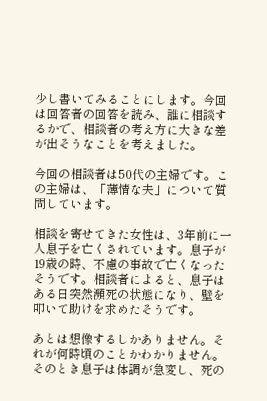少し書いてみることにします。今回は回答者の回答を読み、誰に相談するかで、相談者の考え方に大きな差が出そうなことを考えました。

今回の相談者は50代の主婦です。この主婦は、「薄情な夫」について質問しています。

相談を寄せてきた女性は、3年前に一人息子を亡くされています。息子が19歳の時、不慮の事故で亡くなったそうです。相談者によると、息子はある日突然瀕死の状態になり、壁を叩いて助けを求めたそうです。

あとは想像するしかありません。それが何時頃のことかわかりません。そのとき息子は体調が急変し、死の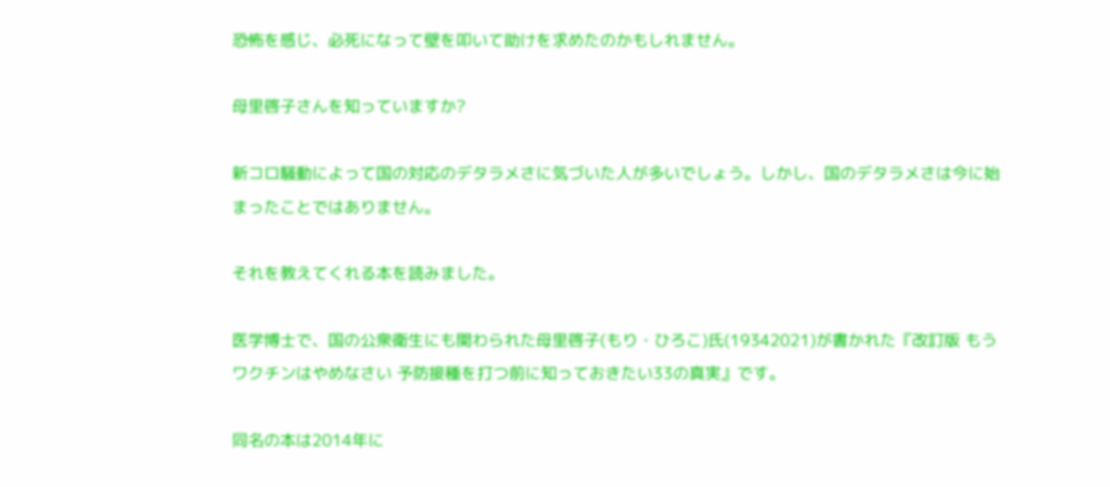恐怖を感じ、必死になって壁を叩いて助けを求めたのかもしれません。

母里啓子さんを知っていますか?

新コロ騒動によって国の対応のデタラメさに気づいた人が多いでしょう。しかし、国のデタラメさは今に始まったことではありません。

それを教えてくれる本を読みました。

医学博士で、国の公衆衛生にも関わられた母里啓子(もり・ひろこ)氏(19342021)が書かれた『改訂版 もうワクチンはやめなさい 予防接種を打つ前に知っておきたい33の真実』です。

同名の本は2014年に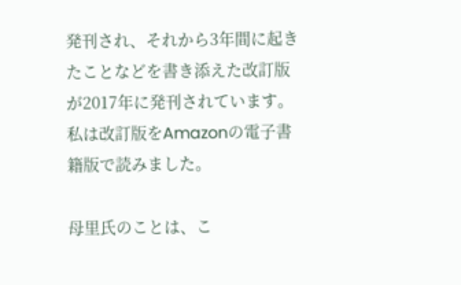発刊され、それから3年間に起きたことなどを書き添えた改訂版が2017年に発刊されています。私は改訂版をAmazonの電子書籍版で読みました。

母里氏のことは、こ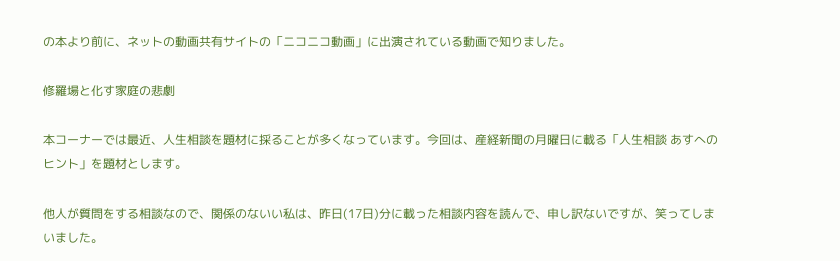の本より前に、ネットの動画共有サイトの「ニコニコ動画」に出演されている動画で知りました。

修羅場と化す家庭の悲劇

本コーナーでは最近、人生相談を題材に採ることが多くなっています。今回は、産経新聞の月曜日に載る「人生相談 あすへのヒント」を題材とします。

他人が質問をする相談なので、関係のないい私は、昨日(17日)分に載った相談内容を読んで、申し訳ないですが、笑ってしまいました。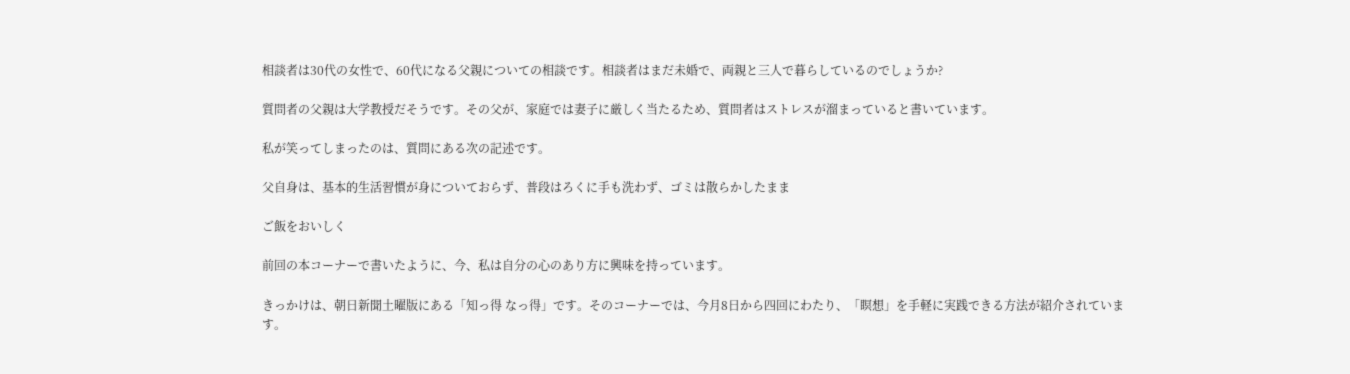相談者は30代の女性で、60代になる父親についての相談です。相談者はまだ未婚で、両親と三人で暮らしているのでしょうか?

質問者の父親は大学教授だそうです。その父が、家庭では妻子に厳しく当たるため、質問者はストレスが溜まっていると書いています。

私が笑ってしまったのは、質問にある次の記述です。

父自身は、基本的生活習慣が身についておらず、普段はろくに手も洗わず、ゴミは散らかしたまま

ご飯をおいしく

前回の本コーナーで書いたように、今、私は自分の心のあり方に興味を持っています。

きっかけは、朝日新聞土曜版にある「知っ得 なっ得」です。そのコーナーでは、今月8日から四回にわたり、「瞑想」を手軽に実践できる方法が紹介されています。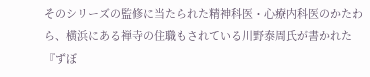そのシリーズの監修に当たられた精神科医・心療内科医のかたわら、横浜にある禅寺の住職もされている川野泰周氏が書かれた『ずぼ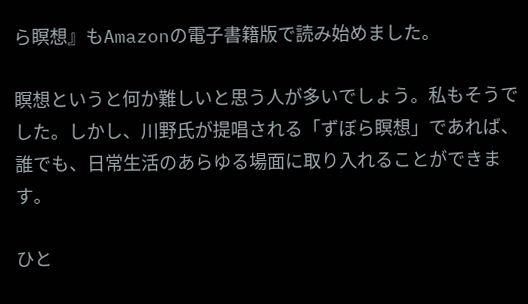ら瞑想』もAmazonの電子書籍版で読み始めました。

瞑想というと何か難しいと思う人が多いでしょう。私もそうでした。しかし、川野氏が提唱される「ずぼら瞑想」であれば、誰でも、日常生活のあらゆる場面に取り入れることができます。

ひと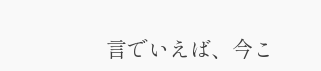言でいえば、今こ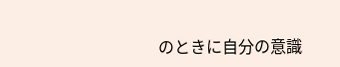のときに自分の意識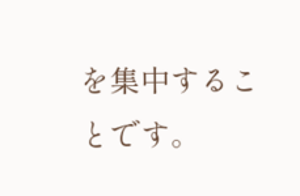を集中することです。